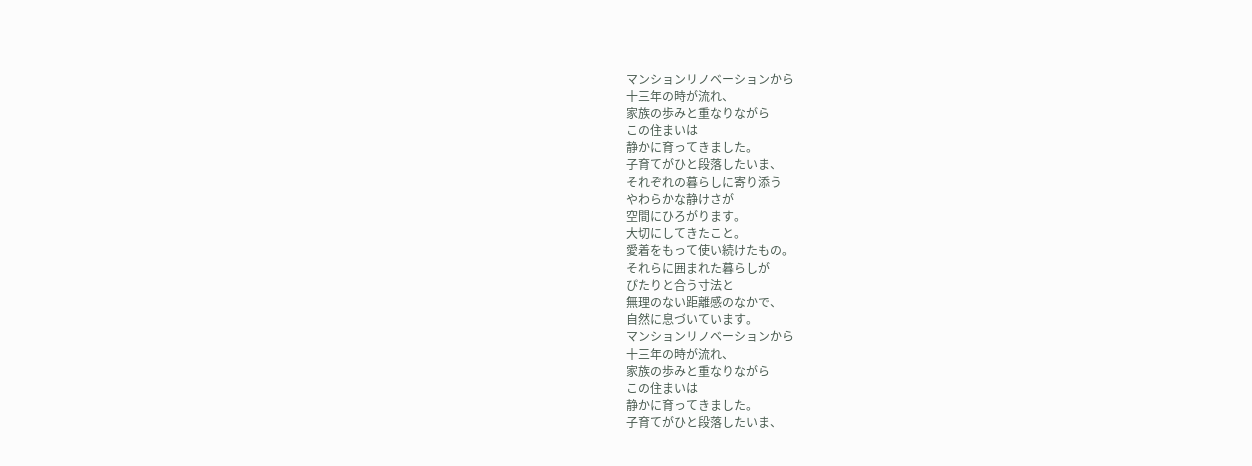マンションリノベーションから
十三年の時が流れ、
家族の歩みと重なりながら
この住まいは
静かに育ってきました。
子育てがひと段落したいま、
それぞれの暮らしに寄り添う
やわらかな静けさが
空間にひろがります。
大切にしてきたこと。
愛着をもって使い続けたもの。
それらに囲まれた暮らしが
ぴたりと合う寸法と
無理のない距離感のなかで、
自然に息づいています。
マンションリノベーションから
十三年の時が流れ、
家族の歩みと重なりながら
この住まいは
静かに育ってきました。
子育てがひと段落したいま、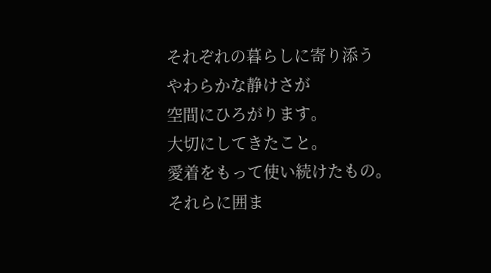それぞれの暮らしに寄り添う
やわらかな静けさが
空間にひろがります。
大切にしてきたこと。
愛着をもって使い続けたもの。
それらに囲ま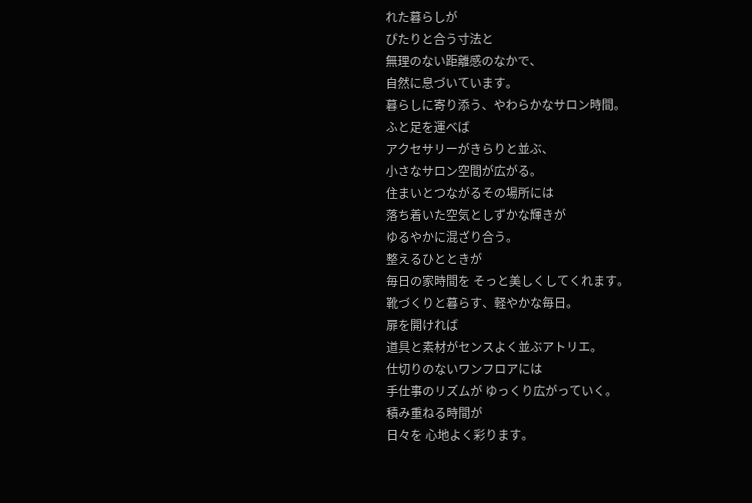れた暮らしが
ぴたりと合う寸法と
無理のない距離感のなかで、
自然に息づいています。
暮らしに寄り添う、やわらかなサロン時間。
ふと足を運べば
アクセサリーがきらりと並ぶ、
小さなサロン空間が広がる。
住まいとつながるその場所には
落ち着いた空気としずかな輝きが
ゆるやかに混ざり合う。
整えるひとときが
毎日の家時間を そっと美しくしてくれます。
靴づくりと暮らす、軽やかな毎日。
扉を開ければ
道具と素材がセンスよく並ぶアトリエ。
仕切りのないワンフロアには
手仕事のリズムが ゆっくり広がっていく。
積み重ねる時間が
日々を 心地よく彩ります。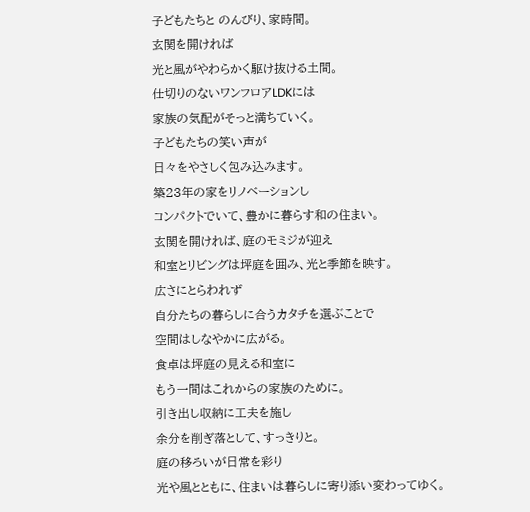子どもたちと のんびり、家時間。
玄関を開ければ
光と風がやわらかく駆け抜ける土間。
仕切りのないワンフロアLDKには
家族の気配がそっと満ちていく。
子どもたちの笑い声が
日々をやさしく包み込みます。
築23年の家をリノベーションし
コンパクトでいて、豊かに暮らす和の住まい。
玄関を開ければ、庭のモミジが迎え
和室とリビングは坪庭を囲み、光と季節を映す。
広さにとらわれず
自分たちの暮らしに合うカタチを選ぶことで
空間はしなやかに広がる。
食卓は坪庭の見える和室に
もう一間はこれからの家族のために。
引き出し収納に工夫を施し
余分を削ぎ落として、すっきりと。
庭の移ろいが日常を彩り
光や風とともに、住まいは暮らしに寄り添い変わってゆく。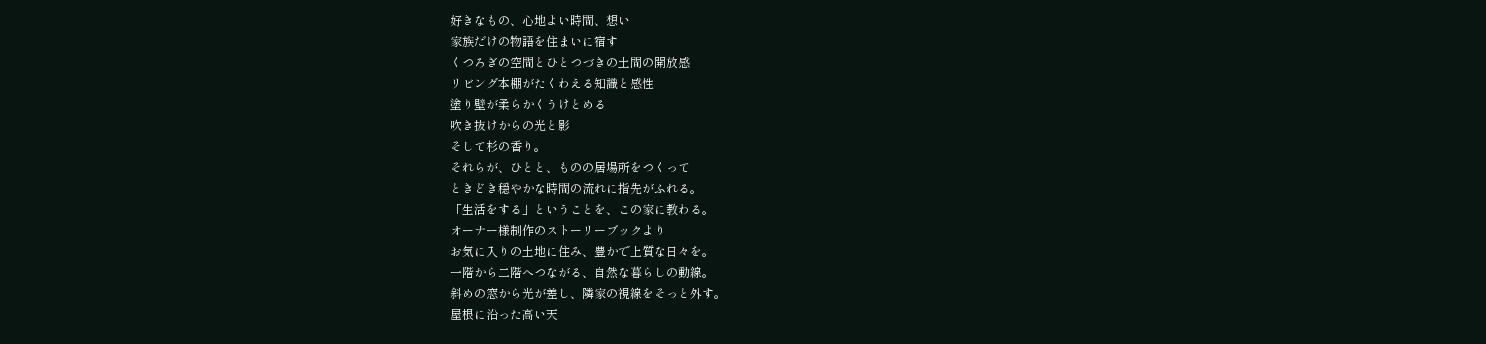好きなもの、心地よい時間、想い
家族だけの物語を住まいに宿す
くつろぎの空間とひとつづきの土間の開放感
リビング本棚がたくわえる知識と感性
塗り壁が柔らかくうけとめる
吹き抜けからの光と影
そして杉の香り。
それらが、ひとと、ものの居場所をつくって
ときどき穏やかな時間の流れに指先がふれる。
「生活をする」ということを、この家に教わる。
オーナー様制作のストーリーブックより
お気に入りの土地に住み、豊かで上質な日々を。
一階から二階へつながる、自然な暮らしの動線。
斜めの窓から光が差し、隣家の視線をそっと外す。
屋根に沿った高い天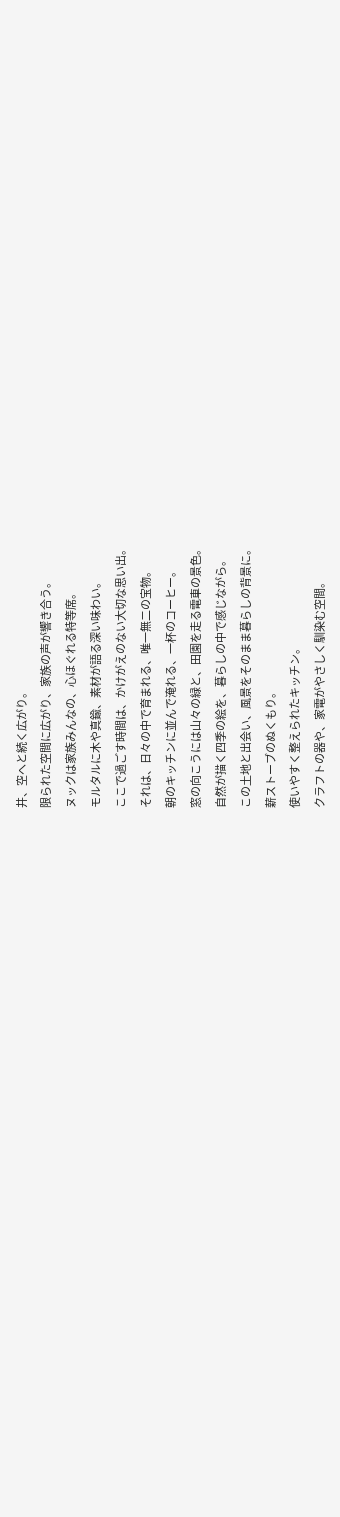井、空へと続く広がり。
限られた空間に広がり、家族の声が響き合う。
ヌックは家族みんなの、心ほぐれる特等席。
モルタルに木や真鍮、素材が語る深い味わい。
ここで過ごす時間は、かけがえのない大切な思い出。
それは、日々の中で育まれる、唯一無二の宝物。
朝のキッチンに並んで淹れる、一杯のコーヒー。
窓の向こうには山々の緑と、田園を走る電車の景色。
自然が描く四季の絵を、暮らしの中で感じながら。
この土地と出会い、風景をそのまま暮らしの背景に。
薪ストーブのぬくもり。
使いやすく整えられたキッチン。
クラフトの器や、家電がやさしく馴染む空間。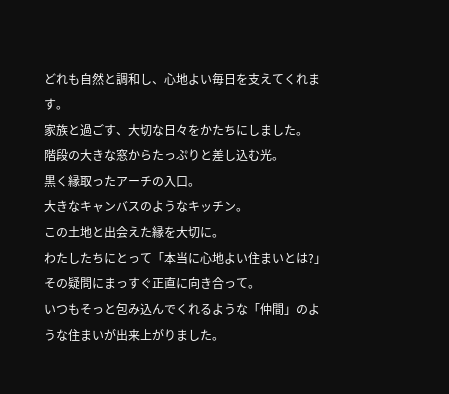どれも自然と調和し、心地よい毎日を支えてくれます。
家族と過ごす、大切な日々をかたちにしました。
階段の大きな窓からたっぷりと差し込む光。
黒く縁取ったアーチの入口。
大きなキャンバスのようなキッチン。
この土地と出会えた縁を大切に。
わたしたちにとって「本当に心地よい住まいとは?」その疑問にまっすぐ正直に向き合って。
いつもそっと包み込んでくれるような「仲間」のような住まいが出来上がりました。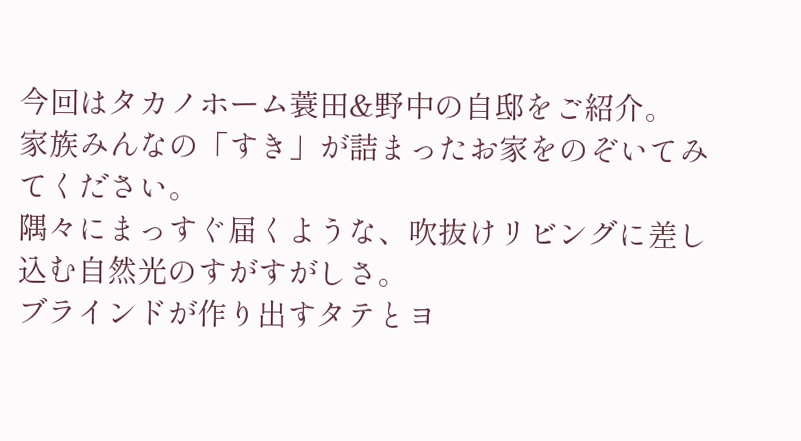今回はタカノホーム蓑田&野中の自邸をご紹介。
家族みんなの「すき」が詰まったお家をのぞいてみてください。
隅々にまっすぐ届くような、吹抜けリビングに差し込む自然光のすがすがしさ。
ブラインドが作り出すタテとヨ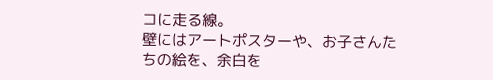コに走る線。
壁にはアートポスターや、お子さんたちの絵を、余白を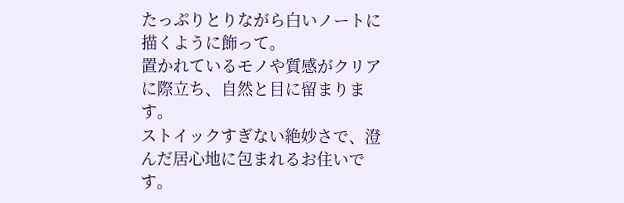たっぷりとりながら白いノートに描くように飾って。
置かれているモノや質感がクリアに際立ち、自然と目に留まります。
ストイックすぎない絶妙さで、澄んだ居心地に包まれるお住いです。